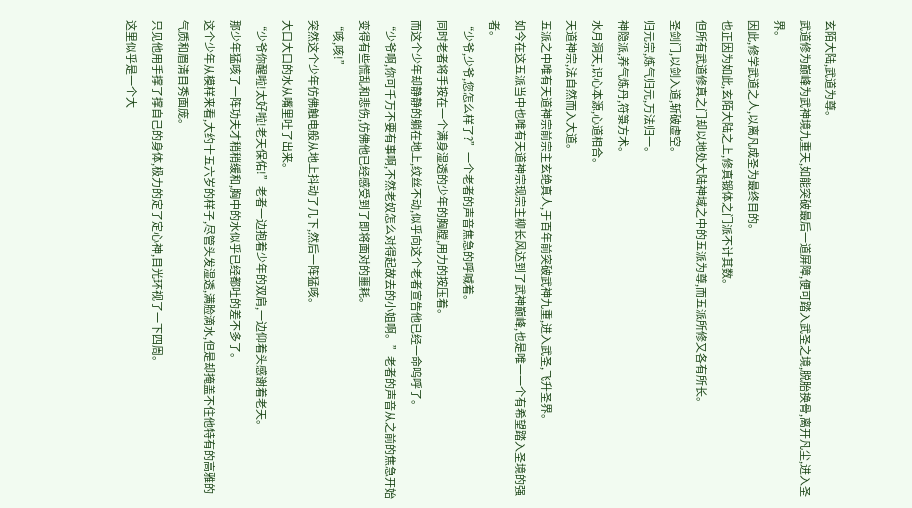玄陌大陆,武道为尊。
武道修为巅峰为武神境九重天,如能突破最后一道屏障,便可踏入武圣之境,脱胎换骨,离开凡尘,进入圣界。
因此,修学武道之人,以离凡成圣为最终目的。
也正因为如此,玄陌大陆之上,修真锻体之门派不计其数。
但所有武道修真之门却以地处大陆神域之中的五派为尊,而五派所修又各有所长。
圣剑门,以剑入道,斩破虚空。
归元宗,炼气归元,万法归一。
神隐派,养气炼丹,符箓方术。
水月洞天,识心本源,心道相合。
天道神宗,法自然而入大道。
五派之中唯有天道神宗前宗主玄绝真人,于百年前突破武神九重,进入武圣,飞升圣界。
如今在这五派当中也唯有天道神宗现宗主柳长风达到了武神巅峰,也是唯一一个有希望踏入圣境的强者。
“少爷,少爷,您怎么样了?”一个老者的声音焦急的呼喊着。
同时老者将手按在一个满身湿透的少年的胸膛,用力的按压着。
而这个少年却静静的躺在地上,纹丝不动,似乎向这个老者宣告他已经一命呜呼了。
“少爷啊,你可千万不要有事啊,不然老奴怎么对得起故去的小姐啊。”老者的声音从之前的焦急开始变得有些慌乱和悲伤,仿佛他已经感受到了即将面对的噩耗。
“咳,咳!”
突然这个少年仿佛触电般从地上抖动了几下,然后一阵猛咳。
大口大口的水从嘴里吐了出来。
“少爷你醒啦!太好啦!老天保佑!”老者一边抱着少年的双肩,一边仰着头感谢着老天。
那少年猛咳了一阵功夫才稍稍缓和,胸中的水似乎已经都吐的差不多了。
这个少年从模样来看,大约十五六岁的样子,尽管头发湿透,满脸滴水,但是却掩盖不住他特有的高雅的气质和眉清目秀面庞。
只见他用手撑了撑自己的身体,极力的定了定心神,目光环视了一下四周。
这里似乎是一个大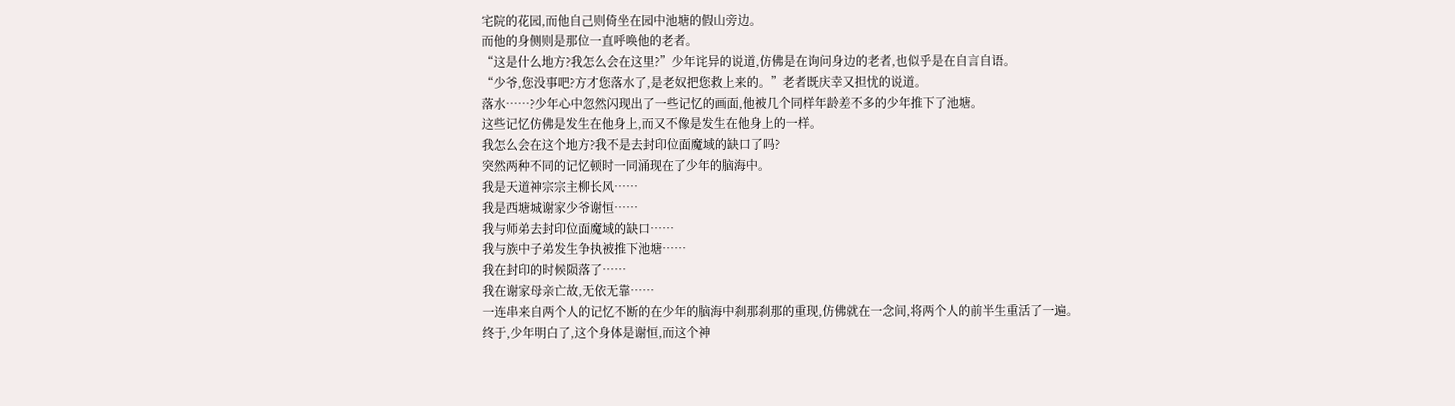宅院的花园,而他自己则倚坐在园中池塘的假山旁边。
而他的身侧则是那位一直呼唤他的老者。
“这是什么地方?我怎么会在这里?”少年诧异的说道,仿佛是在询问身边的老者,也似乎是在自言自语。
“少爷,您没事吧?方才您落水了,是老奴把您救上来的。”老者既庆幸又担忧的说道。
落水……?少年心中忽然闪现出了一些记忆的画面,他被几个同样年龄差不多的少年推下了池塘。
这些记忆仿佛是发生在他身上,而又不像是发生在他身上的一样。
我怎么会在这个地方?我不是去封印位面魔域的缺口了吗?
突然两种不同的记忆顿时一同涌现在了少年的脑海中。
我是天道神宗宗主柳长风……
我是西塘城谢家少爷谢恒……
我与师弟去封印位面魔域的缺口……
我与族中子弟发生争执被推下池塘……
我在封印的时候陨落了……
我在谢家母亲亡故,无依无靠……
一连串来自两个人的记忆不断的在少年的脑海中刹那刹那的重现,仿佛就在一念间,将两个人的前半生重活了一遍。
终于,少年明白了,这个身体是谢恒,而这个神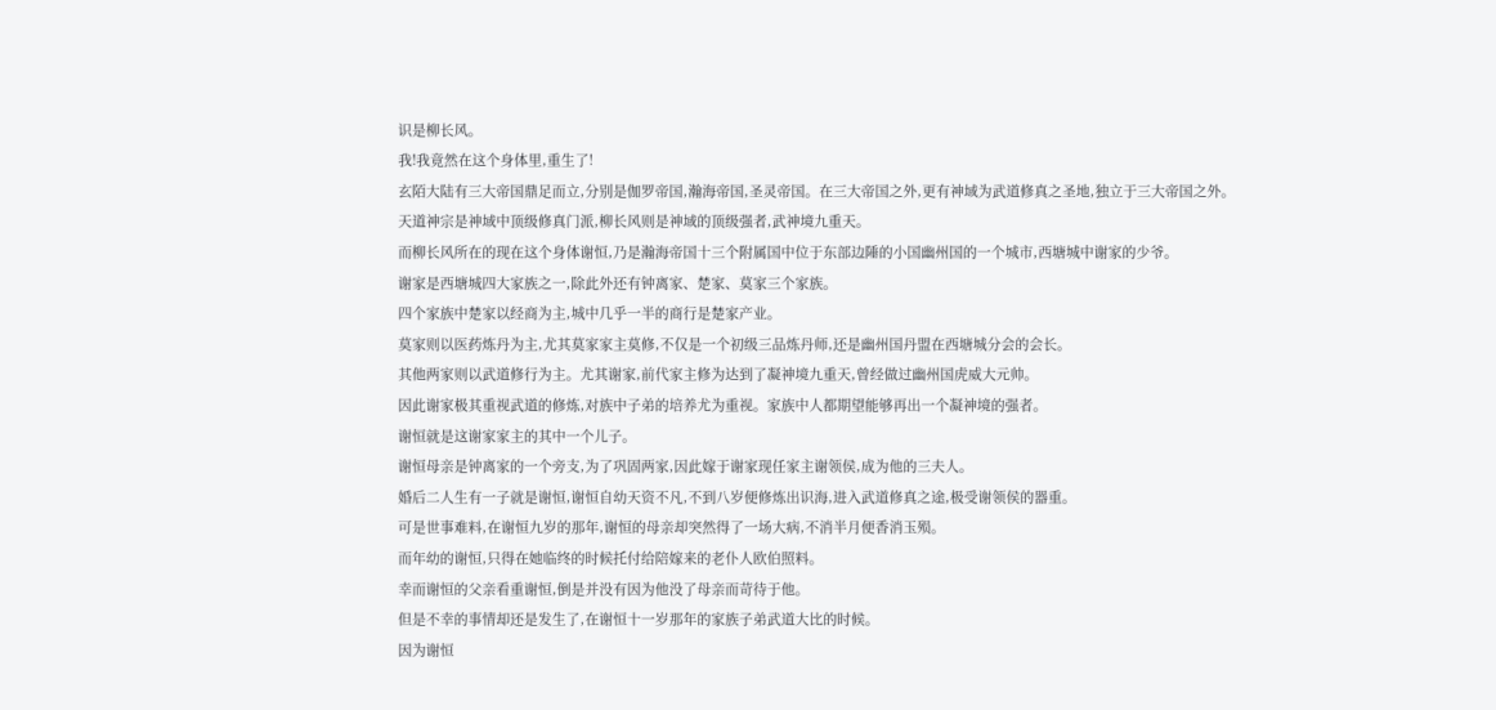识是柳长风。
我!我竟然在这个身体里,重生了!
玄陌大陆有三大帝国鼎足而立,分别是伽罗帝国,瀚海帝国,圣灵帝国。在三大帝国之外,更有神域为武道修真之圣地,独立于三大帝国之外。
天道神宗是神域中顶级修真门派,柳长风则是神域的顶级强者,武神境九重天。
而柳长风所在的现在这个身体谢恒,乃是瀚海帝国十三个附属国中位于东部边陲的小国幽州国的一个城市,西塘城中谢家的少爷。
谢家是西塘城四大家族之一,除此外还有钟离家、楚家、莫家三个家族。
四个家族中楚家以经商为主,城中几乎一半的商行是楚家产业。
莫家则以医药炼丹为主,尤其莫家家主莫修,不仅是一个初级三品炼丹师,还是幽州国丹盟在西塘城分会的会长。
其他两家则以武道修行为主。尤其谢家,前代家主修为达到了凝神境九重天,曾经做过幽州国虎威大元帅。
因此谢家极其重视武道的修炼,对族中子弟的培养尤为重视。家族中人都期望能够再出一个凝神境的强者。
谢恒就是这谢家家主的其中一个儿子。
谢恒母亲是钟离家的一个旁支,为了巩固两家,因此嫁于谢家现任家主谢领侯,成为他的三夫人。
婚后二人生有一子就是谢恒,谢恒自幼天资不凡,不到八岁便修炼出识海,进入武道修真之途,极受谢领侯的器重。
可是世事难料,在谢恒九岁的那年,谢恒的母亲却突然得了一场大病,不消半月便香消玉殒。
而年幼的谢恒,只得在她临终的时候托付给陪嫁来的老仆人欧伯照料。
幸而谢恒的父亲看重谢恒,倒是并没有因为他没了母亲而苛待于他。
但是不幸的事情却还是发生了,在谢恒十一岁那年的家族子弟武道大比的时候。
因为谢恒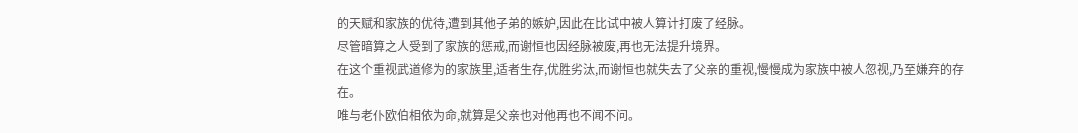的天赋和家族的优待,遭到其他子弟的嫉妒,因此在比试中被人算计打废了经脉。
尽管暗算之人受到了家族的惩戒,而谢恒也因经脉被废,再也无法提升境界。
在这个重视武道修为的家族里,适者生存,优胜劣汰,而谢恒也就失去了父亲的重视,慢慢成为家族中被人忽视,乃至嫌弃的存在。
唯与老仆欧伯相依为命,就算是父亲也对他再也不闻不问。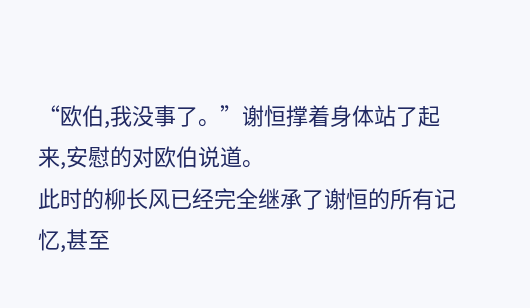“欧伯,我没事了。”谢恒撑着身体站了起来,安慰的对欧伯说道。
此时的柳长风已经完全继承了谢恒的所有记忆,甚至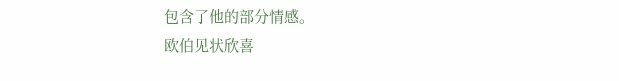包含了他的部分情感。
欧伯见状欣喜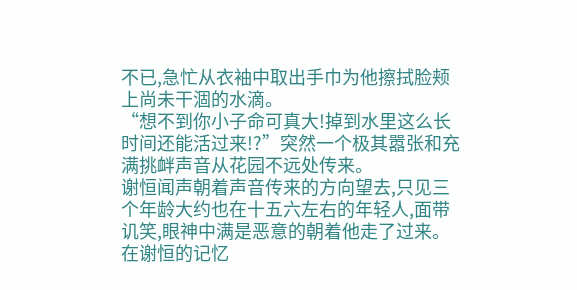不已,急忙从衣袖中取出手巾为他擦拭脸颊上尚未干涸的水滴。
“想不到你小子命可真大!掉到水里这么长时间还能活过来!?”突然一个极其嚣张和充满挑衅声音从花园不远处传来。
谢恒闻声朝着声音传来的方向望去,只见三个年龄大约也在十五六左右的年轻人,面带讥笑,眼神中满是恶意的朝着他走了过来。
在谢恒的记忆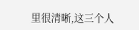里很清晰,这三个人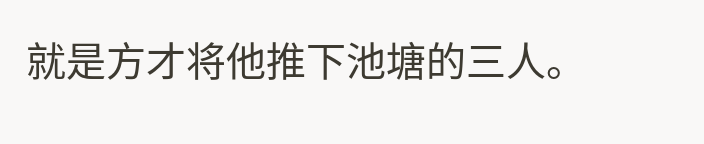就是方才将他推下池塘的三人。